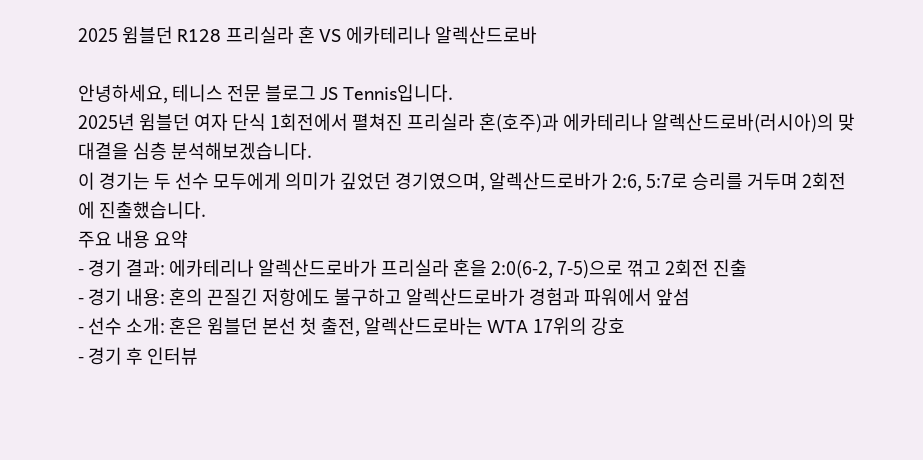2025 윔블던 R128 프리실라 혼 VS 에카테리나 알렉산드로바

안녕하세요, 테니스 전문 블로그 JS Tennis입니다.
2025년 윔블던 여자 단식 1회전에서 펼쳐진 프리실라 혼(호주)과 에카테리나 알렉산드로바(러시아)의 맞대결을 심층 분석해보겠습니다.
이 경기는 두 선수 모두에게 의미가 깊었던 경기였으며, 알렉산드로바가 2:6, 5:7로 승리를 거두며 2회전에 진출했습니다.
주요 내용 요약
- 경기 결과: 에카테리나 알렉산드로바가 프리실라 혼을 2:0(6-2, 7-5)으로 꺾고 2회전 진출
- 경기 내용: 혼의 끈질긴 저항에도 불구하고 알렉산드로바가 경험과 파워에서 앞섬
- 선수 소개: 혼은 윔블던 본선 첫 출전, 알렉산드로바는 WTA 17위의 강호
- 경기 후 인터뷰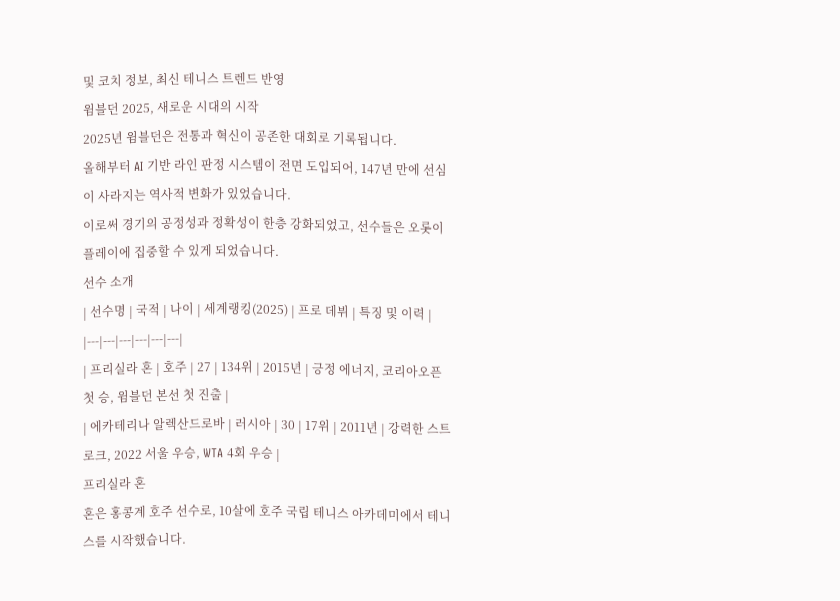및 코치 정보, 최신 테니스 트렌드 반영
윔블던 2025, 새로운 시대의 시작
2025년 윔블던은 전통과 혁신이 공존한 대회로 기록됩니다.
올해부터 AI 기반 라인 판정 시스템이 전면 도입되어, 147년 만에 선심이 사라지는 역사적 변화가 있었습니다.
이로써 경기의 공정성과 정확성이 한층 강화되었고, 선수들은 오롯이 플레이에 집중할 수 있게 되었습니다.
선수 소개
| 선수명 | 국적 | 나이 | 세계랭킹(2025) | 프로 데뷔 | 특징 및 이력 |
|---|---|---|---|---|---|
| 프리실라 혼 | 호주 | 27 | 134위 | 2015년 | 긍정 에너지, 코리아오픈 첫 승, 윔블던 본선 첫 진출 |
| 에카테리나 알렉산드로바 | 러시아 | 30 | 17위 | 2011년 | 강력한 스트로크, 2022 서울 우승, WTA 4회 우승 |
프리실라 혼
혼은 홍콩계 호주 선수로, 10살에 호주 국립 테니스 아카데미에서 테니스를 시작했습니다.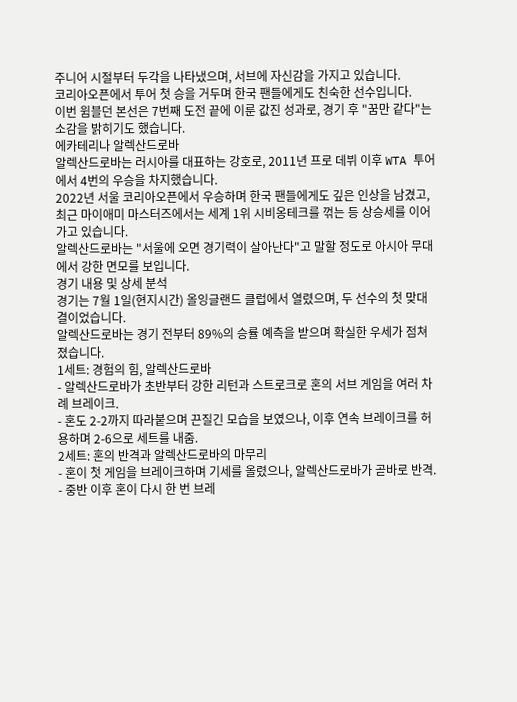주니어 시절부터 두각을 나타냈으며, 서브에 자신감을 가지고 있습니다.
코리아오픈에서 투어 첫 승을 거두며 한국 팬들에게도 친숙한 선수입니다.
이번 윔블던 본선은 7번째 도전 끝에 이룬 값진 성과로, 경기 후 "꿈만 같다"는 소감을 밝히기도 했습니다.
에카테리나 알렉산드로바
알렉산드로바는 러시아를 대표하는 강호로, 2011년 프로 데뷔 이후 WTA 투어에서 4번의 우승을 차지했습니다.
2022년 서울 코리아오픈에서 우승하며 한국 팬들에게도 깊은 인상을 남겼고, 최근 마이애미 마스터즈에서는 세계 1위 시비옹테크를 꺾는 등 상승세를 이어가고 있습니다.
알렉산드로바는 "서울에 오면 경기력이 살아난다"고 말할 정도로 아시아 무대에서 강한 면모를 보입니다.
경기 내용 및 상세 분석
경기는 7월 1일(현지시간) 올잉글랜드 클럽에서 열렸으며, 두 선수의 첫 맞대결이었습니다.
알렉산드로바는 경기 전부터 89%의 승률 예측을 받으며 확실한 우세가 점쳐졌습니다.
1세트: 경험의 힘, 알렉산드로바
- 알렉산드로바가 초반부터 강한 리턴과 스트로크로 혼의 서브 게임을 여러 차례 브레이크.
- 혼도 2-2까지 따라붙으며 끈질긴 모습을 보였으나, 이후 연속 브레이크를 허용하며 2-6으로 세트를 내줌.
2세트: 혼의 반격과 알렉산드로바의 마무리
- 혼이 첫 게임을 브레이크하며 기세를 올렸으나, 알렉산드로바가 곧바로 반격.
- 중반 이후 혼이 다시 한 번 브레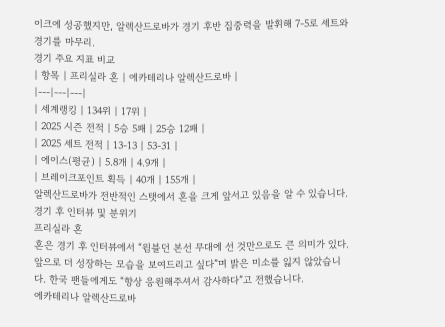이크에 성공했지만, 알렉산드로바가 경기 후반 집중력을 발휘해 7-5로 세트와 경기를 마무리.
경기 주요 지표 비교
| 항목 | 프리실라 혼 | 에카테리나 알렉산드로바 |
|---|---|---|
| 세계랭킹 | 134위 | 17위 |
| 2025 시즌 전적 | 5승 5패 | 25승 12패 |
| 2025 세트 전적 | 13-13 | 53-31 |
| 에이스(평균) | 5.8개 | 4.9개 |
| 브레이크포인트 획득 | 40개 | 155개 |
알렉산드로바가 전반적인 스탯에서 혼을 크게 앞서고 있음을 알 수 있습니다.
경기 후 인터뷰 및 분위기
프리실라 혼
혼은 경기 후 인터뷰에서 “윔블던 본선 무대에 선 것만으로도 큰 의미가 있다. 앞으로 더 성장하는 모습을 보여드리고 싶다”며 밝은 미소를 잃지 않았습니다. 한국 팬들에게도 “항상 응원해주셔서 감사하다”고 전했습니다.
에카테리나 알렉산드로바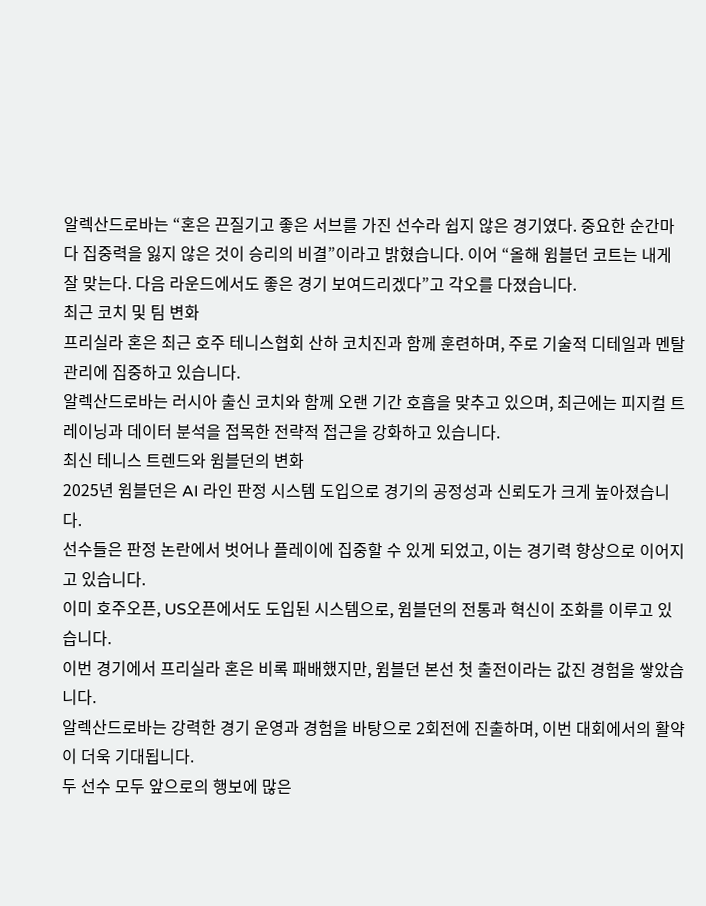알렉산드로바는 “혼은 끈질기고 좋은 서브를 가진 선수라 쉽지 않은 경기였다. 중요한 순간마다 집중력을 잃지 않은 것이 승리의 비결”이라고 밝혔습니다. 이어 “올해 윔블던 코트는 내게 잘 맞는다. 다음 라운드에서도 좋은 경기 보여드리겠다”고 각오를 다졌습니다.
최근 코치 및 팀 변화
프리실라 혼은 최근 호주 테니스협회 산하 코치진과 함께 훈련하며, 주로 기술적 디테일과 멘탈 관리에 집중하고 있습니다.
알렉산드로바는 러시아 출신 코치와 함께 오랜 기간 호흡을 맞추고 있으며, 최근에는 피지컬 트레이닝과 데이터 분석을 접목한 전략적 접근을 강화하고 있습니다.
최신 테니스 트렌드와 윔블던의 변화
2025년 윔블던은 AI 라인 판정 시스템 도입으로 경기의 공정성과 신뢰도가 크게 높아졌습니다.
선수들은 판정 논란에서 벗어나 플레이에 집중할 수 있게 되었고, 이는 경기력 향상으로 이어지고 있습니다.
이미 호주오픈, US오픈에서도 도입된 시스템으로, 윔블던의 전통과 혁신이 조화를 이루고 있습니다.
이번 경기에서 프리실라 혼은 비록 패배했지만, 윔블던 본선 첫 출전이라는 값진 경험을 쌓았습니다.
알렉산드로바는 강력한 경기 운영과 경험을 바탕으로 2회전에 진출하며, 이번 대회에서의 활약이 더욱 기대됩니다.
두 선수 모두 앞으로의 행보에 많은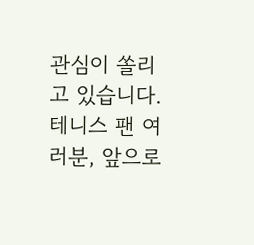관심이 쏠리고 있습니다.
테니스 팬 여러분, 앞으로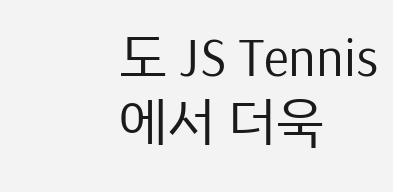도 JS Tennis에서 더욱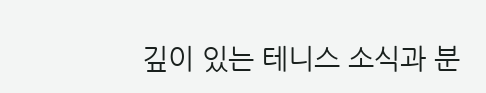깊이 있는 테니스 소식과 분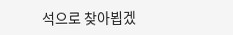석으로 찾아뵙겠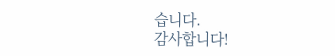습니다.
감사합니다!